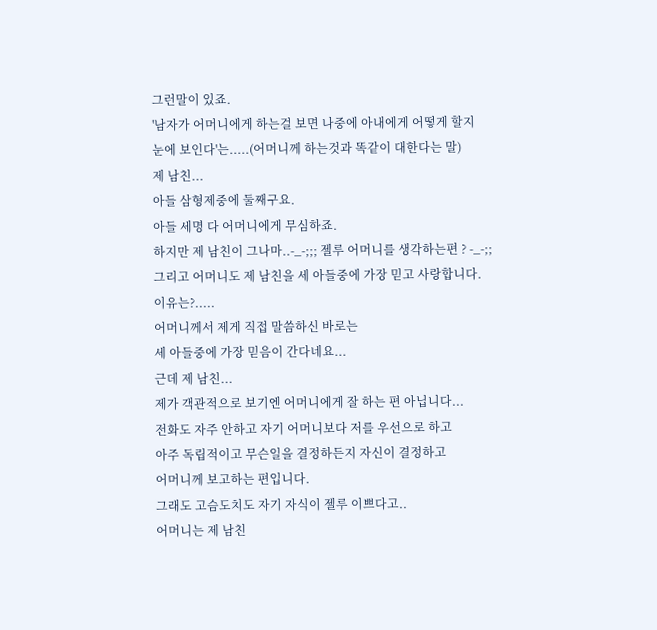그런말이 있죠.
'남자가 어머니에게 하는걸 보면 나중에 아내에게 어떻게 할지
눈에 보인다'는.....(어머니께 하는것과 똑같이 대한다는 말)
제 남친...
아들 삼형제중에 둘째구요.
아들 세명 다 어머니에게 무심하죠.
하지만 제 남친이 그나마..-_-;;; 젤루 어머니를 생각하는편 ? -_-;;
그리고 어머니도 제 남친을 세 아들중에 가장 믿고 사랑합니다.
이유는?.....
어머니께서 제게 직접 말씀하신 바로는
세 아들중에 가장 믿음이 간다네요...
근데 제 남친...
제가 객관적으로 보기엔 어머니에게 잘 하는 편 아닙니다...
전화도 자주 안하고 자기 어머니보다 저를 우선으로 하고
아주 독립적이고 무슨일을 결정하든지 자신이 결정하고
어머니께 보고하는 편입니다.
그래도 고슴도치도 자기 자식이 젤루 이쁘다고..
어머니는 제 남친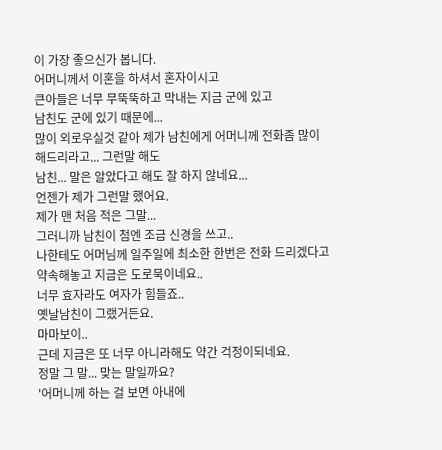이 가장 좋으신가 봅니다.
어머니께서 이혼을 하셔서 혼자이시고
큰아들은 너무 무뚝뚝하고 막내는 지금 군에 있고
남친도 군에 있기 때문에...
많이 외로우실것 같아 제가 남친에게 어머니께 전화좀 많이
해드리라고... 그런말 해도
남친... 말은 알았다고 해도 잘 하지 않네요...
언젠가 제가 그런말 했어요.
제가 맨 처음 적은 그말...
그러니까 남친이 첨엔 조금 신경을 쓰고..
나한테도 어머님께 일주일에 최소한 한번은 전화 드리겠다고
약속해놓고 지금은 도로묵이네요..
너무 효자라도 여자가 힘들죠..
옛날남친이 그랬거든요.
마마보이..
근데 지금은 또 너무 아니라해도 약간 걱정이되네요.
정말 그 말... 맞는 말일까요?
'어머니께 하는 걸 보면 아내에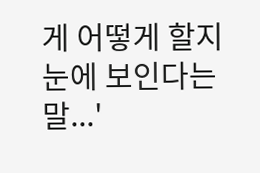게 어떻게 할지 눈에 보인다는 말...'